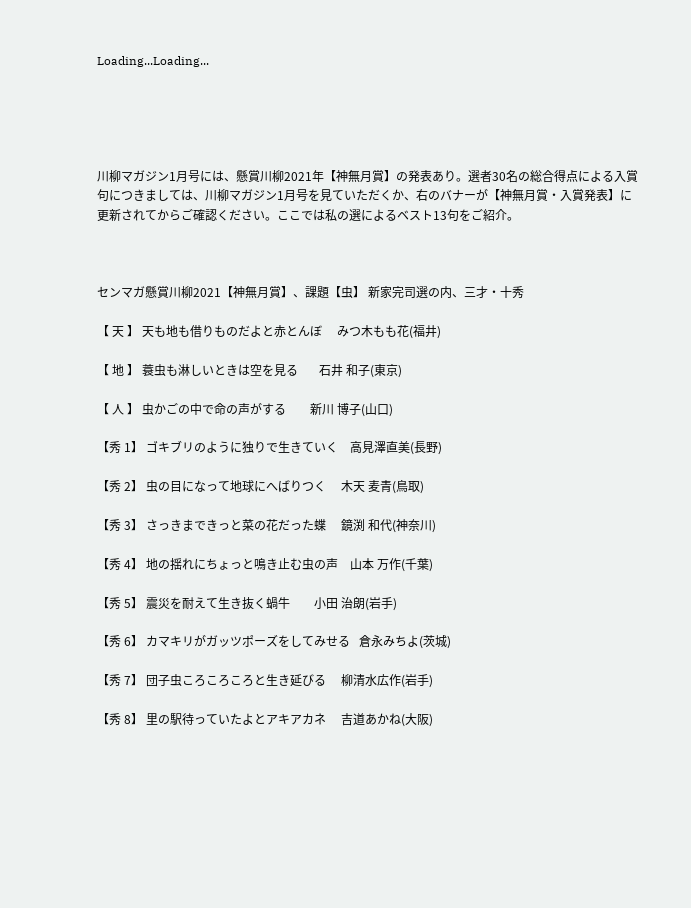Loading...Loading...





川柳マガジン1月号には、懸賞川柳2021年【神無月賞】の発表あり。選者30名の総合得点による入賞句につきましては、川柳マガジン1月号を見ていただくか、右のバナーが【神無月賞・入賞発表】に更新されてからご確認ください。ここでは私の選によるベスト13句をご紹介。



センマガ懸賞川柳2021【神無月賞】、課題【虫】 新家完司選の内、三才・十秀

【 天 】 天も地も借りものだよと赤とんぼ     みつ木もも花(福井)

【 地 】 蓑虫も淋しいときは空を見る       石井 和子(東京)

【 人 】 虫かごの中で命の声がする        新川 博子(山口)

【秀 1】 ゴキブリのように独りで生きていく    高見澤直美(長野)

【秀 2】 虫の目になって地球にへばりつく     木天 麦青(鳥取)

【秀 3】 さっきまできっと菜の花だった蝶     鏡渕 和代(神奈川)

【秀 4】 地の揺れにちょっと鳴き止む虫の声    山本 万作(千葉)

【秀 5】 震災を耐えて生き抜く蝸牛        小田 治朗(岩手)

【秀 6】 カマキリがガッツポーズをしてみせる   倉永みちよ(茨城)

【秀 7】 団子虫ころころころと生き延びる     柳清水広作(岩手)

【秀 8】 里の駅待っていたよとアキアカネ     吉道あかね(大阪)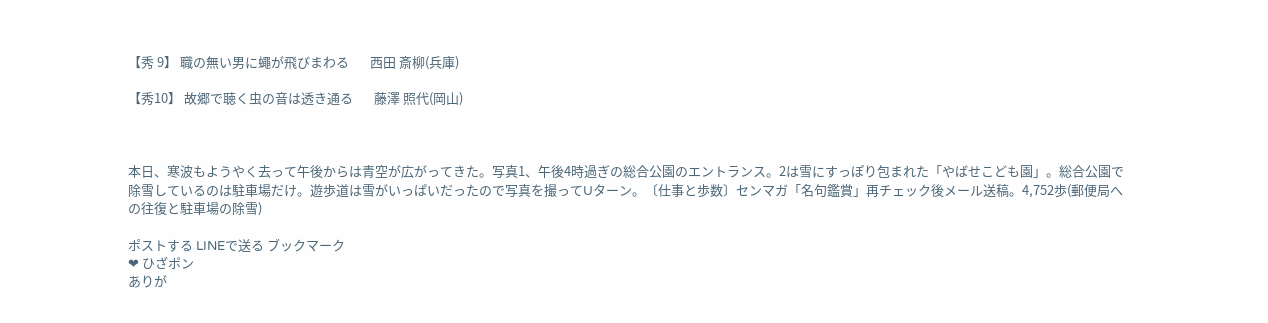【秀 9】 職の無い男に蠅が飛びまわる       西田 斎柳(兵庫)

【秀10】 故郷で聴く虫の音は透き通る       藤澤 照代(岡山)



本日、寒波もようやく去って午後からは青空が広がってきた。写真1、午後4時過ぎの総合公園のエントランス。2は雪にすっぽり包まれた「やばせこども園」。総合公園で除雪しているのは駐車場だけ。遊歩道は雪がいっぱいだったので写真を撮ってUターン。〔仕事と歩数〕センマガ「名句鑑賞」再チェック後メール送稿。4,752歩(郵便局への往復と駐車場の除雪)

ポストする LINEで送る ブックマーク
❤ ひざポン
ありが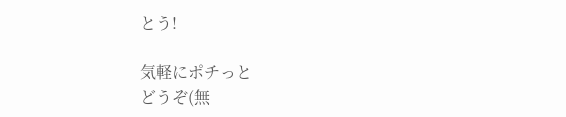とう!

気軽にポチっと
どうぞ(無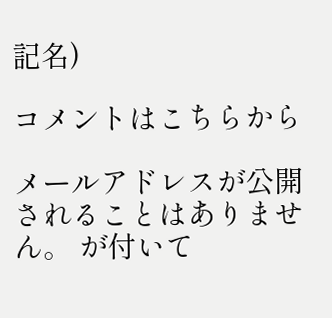記名)

コメントはこちらから

メールアドレスが公開されることはありません。 が付いて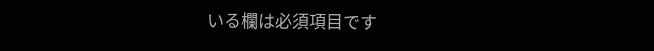いる欄は必須項目です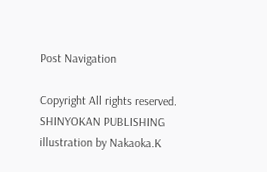Post Navigation

Copyright All rights reserved. SHINYOKAN PUBLISHING illustration by Nakaoka.K